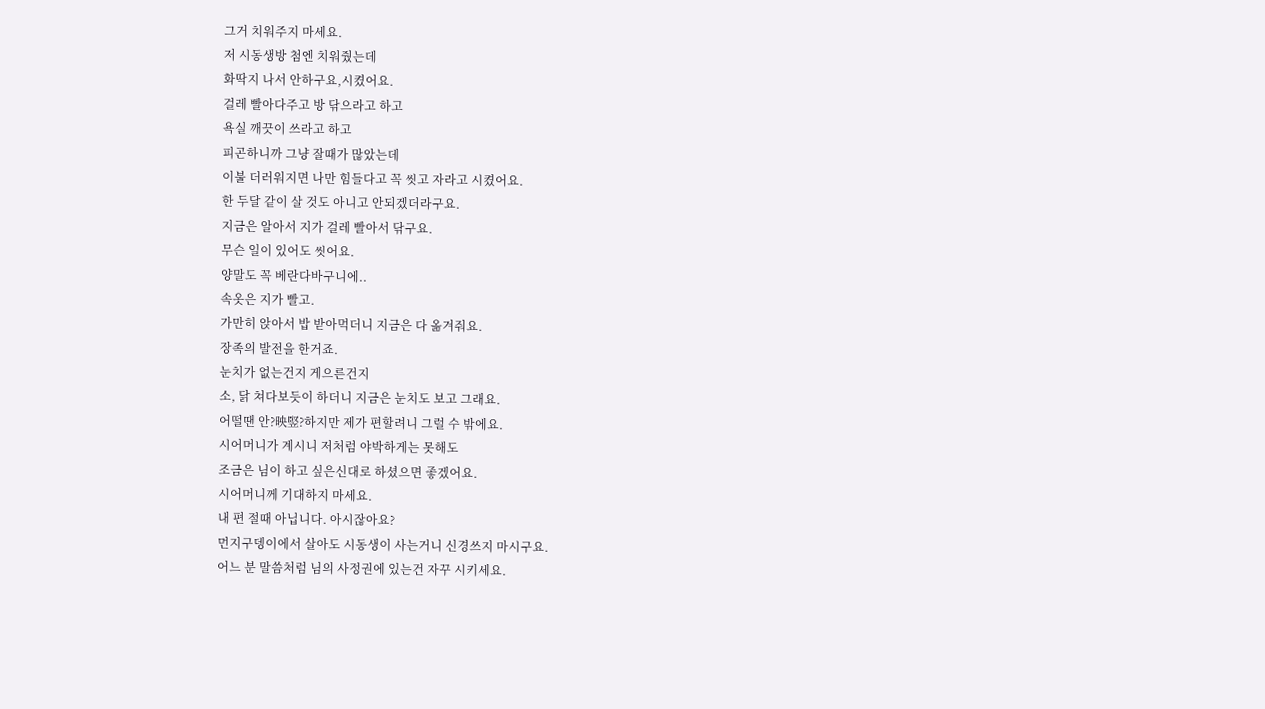그거 치워주지 마세요.
저 시동생방 첨엔 치워줬는데
화딱지 나서 안하구요,시켰어요.
걸레 빨아다주고 방 닦으라고 하고
욕실 깨끗이 쓰라고 하고
피곤하니까 그냥 잘때가 많았는데
이불 더러워지면 나만 힘들다고 꼭 씻고 자라고 시켰어요.
한 두달 같이 살 것도 아니고 안되겠더라구요.
지금은 알아서 지가 걸레 빨아서 닦구요.
무슨 일이 있어도 씻어요.
양말도 꼭 베란다바구니에..
속옷은 지가 빨고.
가만히 앉아서 밥 받아먹더니 지금은 다 옮겨줘요.
장족의 발전을 한거죠.
눈치가 없는건지 게으른건지
소, 닭 쳐다보듯이 하더니 지금은 눈치도 보고 그래요.
어떨땐 안?映竪?하지만 제가 편할려니 그럴 수 밖에요.
시어머니가 계시니 저처럼 야박하게는 못해도
조금은 님이 하고 싶은신대로 하셨으면 좋겠어요.
시어머니께 기대하지 마세요.
내 편 절때 아닙니다. 아시잖아요?
먼지구뎅이에서 살아도 시동생이 사는거니 신경쓰지 마시구요.
어느 분 말씀처럼 님의 사정권에 있는건 자꾸 시키세요.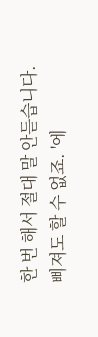한 번 해서 절대 말 안듣습니다.
삐져도 할 수 없죠. '에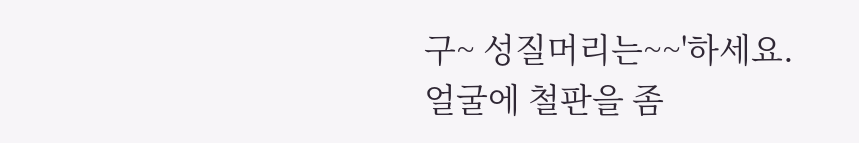구~ 성질머리는~~'하세요.
얼굴에 철판을 좀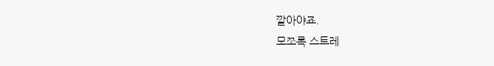깔아야죠.
모쪼록 스트레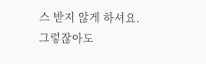스 받지 않게 하셔요.
그렇잖아도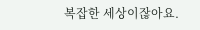복잡한 세상이잖아요.